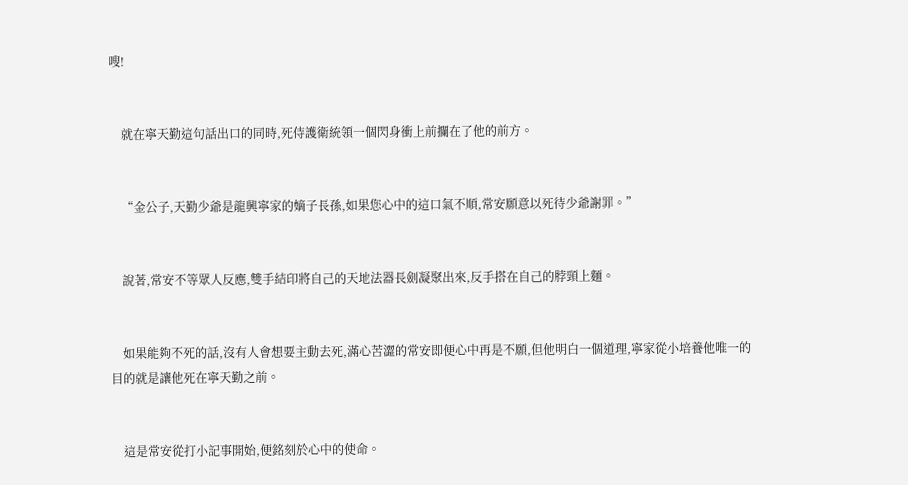嗖!


    就在寧天勤這句話出口的同時,死侍護衛統領一個閃身衝上前攔在了他的前方。


    “金公子,天勤少爺是龍興寧家的嫡子長孫,如果您心中的這口氣不順,常安願意以死待少爺謝罪。”


    說著,常安不等眾人反應,雙手結印將自己的天地法器長劍凝聚出來,反手搭在自己的脖頸上麵。


    如果能夠不死的話,沒有人會想要主動去死,滿心苦澀的常安即便心中再是不願,但他明白一個道理,寧家從小培養他唯一的目的就是讓他死在寧天勤之前。


    這是常安從打小記事開始,便銘刻於心中的使命。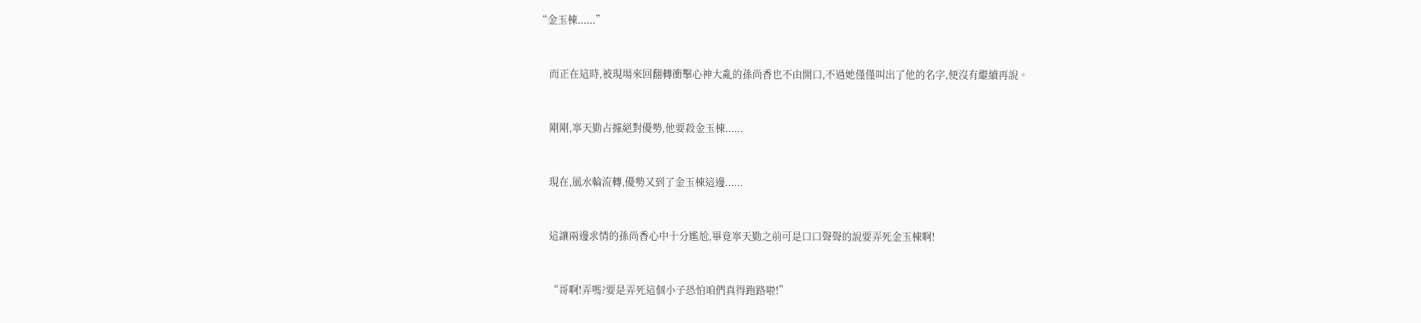“金玉棟......”


    而正在這時,被現場來回翻轉衝擊心神大亂的孫尚香也不由開口,不過她僅僅叫出了他的名字,便沒有繼續再說。


    剛剛,寧天勤占據絕對優勢,他要殺金玉棟......


    現在,風水輪流轉,優勢又到了金玉棟這邊......


    這讓兩邊求情的孫尚香心中十分尷尬,畢竟寧天勤之前可是口口聲聲的說要弄死金玉棟啊!


    “哥啊!弄嗎?要是弄死這個小子恐怕咱們真得跑路啦!”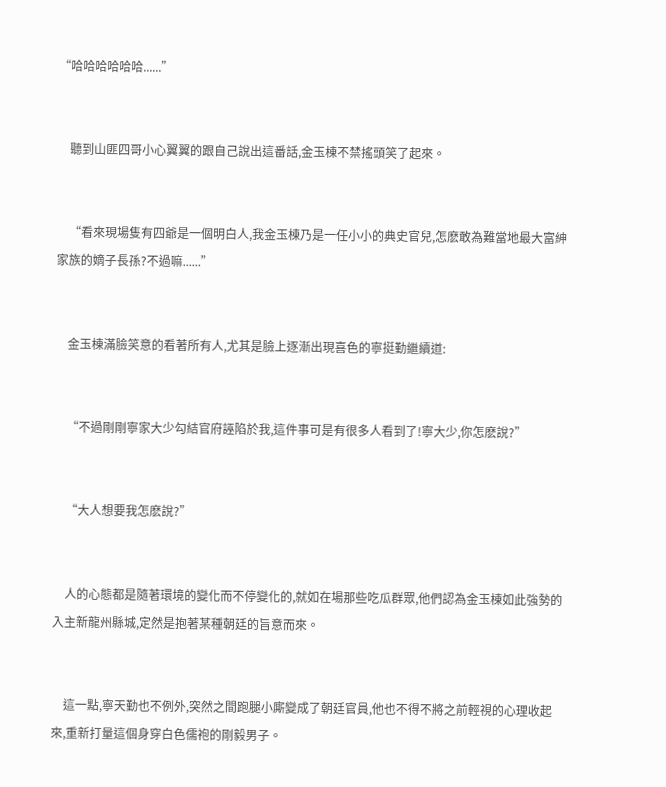“哈哈哈哈哈哈......”


    聽到山匪四哥小心翼翼的跟自己說出這番話,金玉棟不禁搖頭笑了起來。


    “看來現場隻有四爺是一個明白人,我金玉棟乃是一任小小的典史官兒,怎麽敢為難當地最大富紳家族的嫡子長孫?不過嘛......”


    金玉棟滿臉笑意的看著所有人,尤其是臉上逐漸出現喜色的寧挺勤繼續道:


    “不過剛剛寧家大少勾結官府誣陷於我,這件事可是有很多人看到了!寧大少,你怎麽說?”


    “大人想要我怎麽說?”


    人的心態都是隨著環境的變化而不停變化的,就如在場那些吃瓜群眾,他們認為金玉棟如此強勢的入主新龍州縣城,定然是抱著某種朝廷的旨意而來。


    這一點,寧天勤也不例外,突然之間跑腿小廝變成了朝廷官員,他也不得不將之前輕視的心理收起來,重新打量這個身穿白色儒袍的剛毅男子。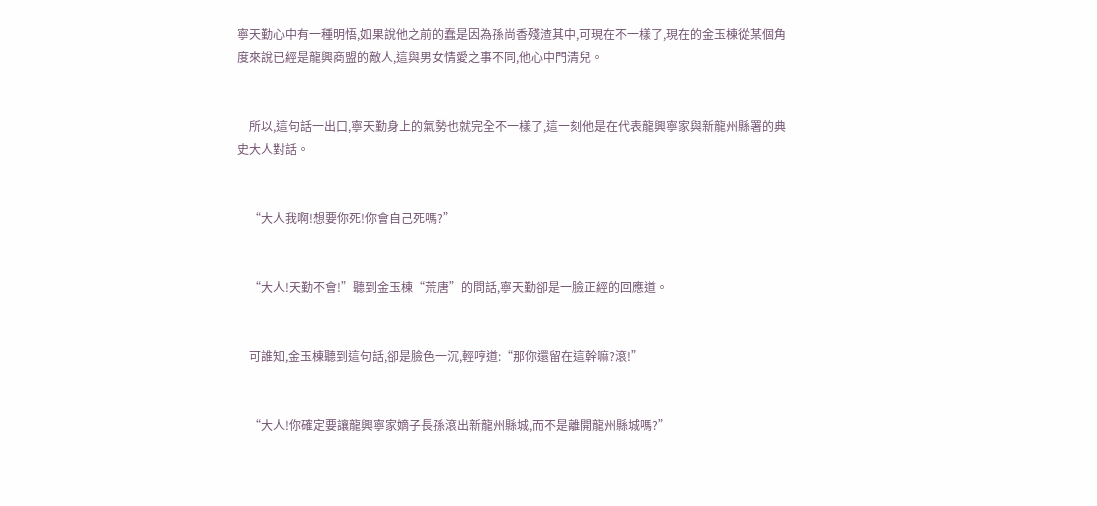寧天勤心中有一種明悟,如果說他之前的蠢是因為孫尚香殘渣其中,可現在不一樣了,現在的金玉棟從某個角度來說已經是龍興商盟的敵人,這與男女情愛之事不同,他心中門清兒。


    所以,這句話一出口,寧天勤身上的氣勢也就完全不一樣了,這一刻他是在代表龍興寧家與新龍州縣署的典史大人對話。


    “大人我啊!想要你死!你會自己死嗎?”


    “大人!天勤不會!”聽到金玉棟“荒唐”的問話,寧天勤卻是一臉正經的回應道。


    可誰知,金玉棟聽到這句話,卻是臉色一沉,輕哼道:“那你還留在這幹嘛?滾!”


    “大人!你確定要讓龍興寧家嫡子長孫滾出新龍州縣城,而不是離開龍州縣城嗎?”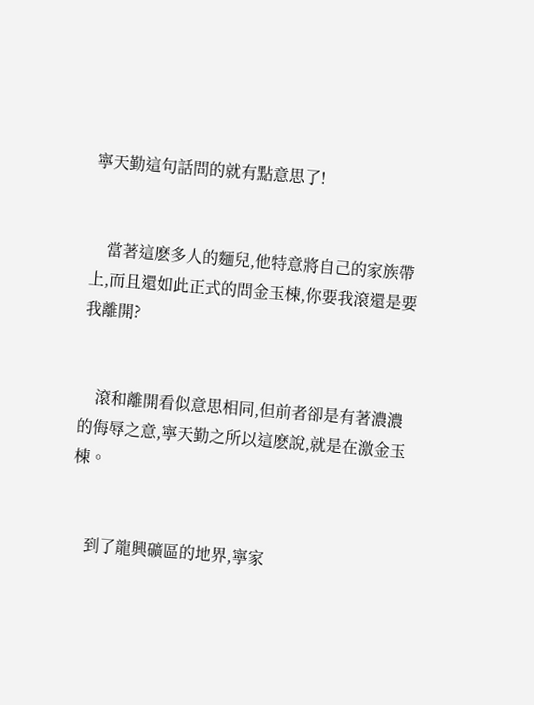寧天勤這句話問的就有點意思了!


    當著這麽多人的麵兒,他特意將自己的家族帶上,而且還如此正式的問金玉棟,你要我滾還是要我離開?


    滾和離開看似意思相同,但前者卻是有著濃濃的侮辱之意,寧天勤之所以這麽說,就是在激金玉棟。


    到了龍興礦區的地界,寧家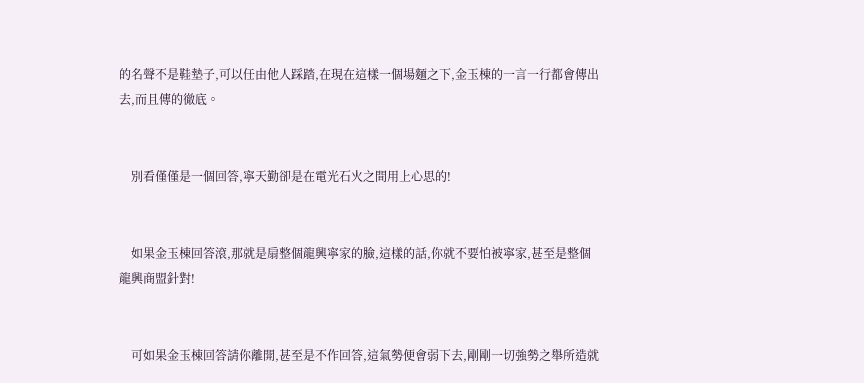的名聲不是鞋墊子,可以任由他人踩踏,在現在這樣一個場麵之下,金玉棟的一言一行都會傳出去,而且傳的徹底。


    別看僅僅是一個回答,寧天勤卻是在電光石火之間用上心思的!


    如果金玉棟回答滾,那就是扇整個龍興寧家的臉,這樣的話,你就不要怕被寧家,甚至是整個龍興商盟針對!


    可如果金玉棟回答請你離開,甚至是不作回答,這氣勢便會弱下去,剛剛一切強勢之舉所造就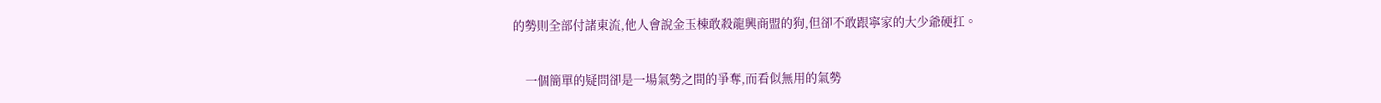的勢則全部付諸東流,他人會說金玉棟敢殺龍興商盟的狗,但卻不敢跟寧家的大少爺硬扛。


    一個簡單的疑問卻是一場氣勢之間的爭奪,而看似無用的氣勢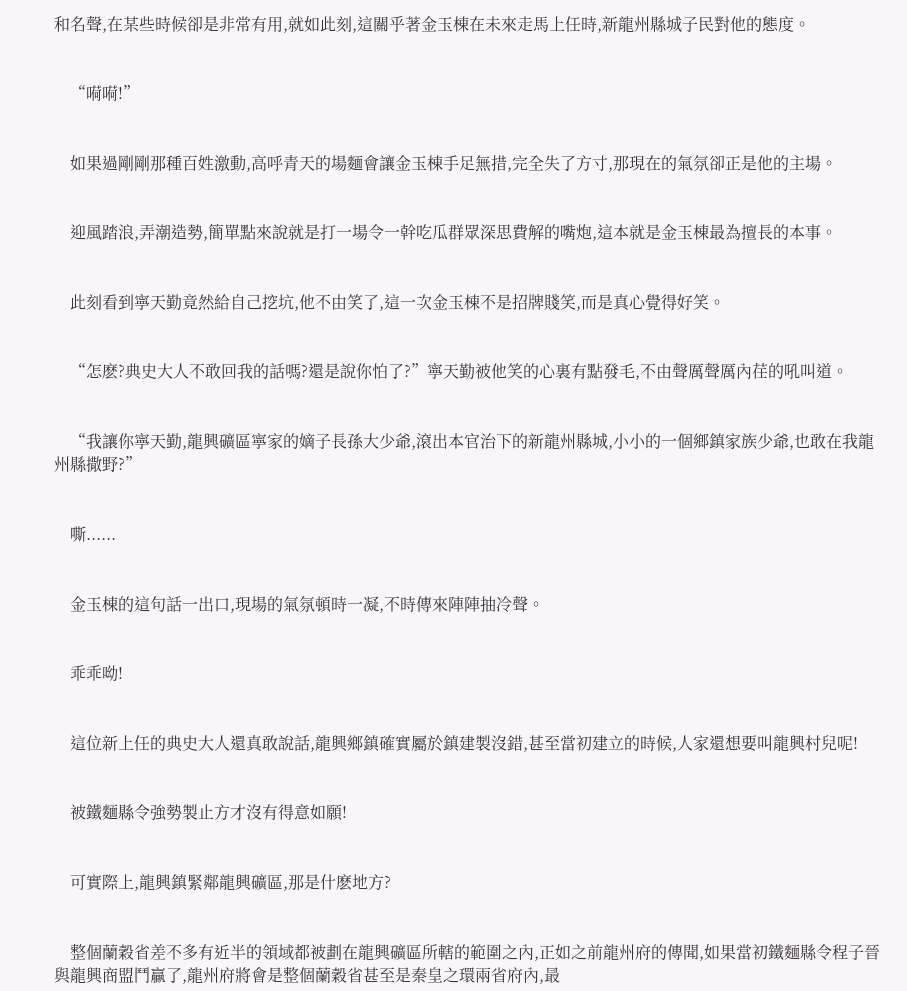和名聲,在某些時候卻是非常有用,就如此刻,這關乎著金玉棟在未來走馬上任時,新龍州縣城子民對他的態度。


    “嗬嗬!”


    如果過剛剛那種百姓激動,高呼青天的場麵會讓金玉棟手足無措,完全失了方寸,那現在的氣氛卻正是他的主場。


    迎風踏浪,弄潮造勢,簡單點來說就是打一場令一幹吃瓜群眾深思費解的嘴炮,這本就是金玉棟最為擅長的本事。


    此刻看到寧天勤竟然給自己挖坑,他不由笑了,這一次金玉棟不是招牌賤笑,而是真心覺得好笑。


    “怎麽?典史大人不敢回我的話嗎?還是說你怕了?”寧天勤被他笑的心裏有點發毛,不由聲厲聲厲內荏的吼叫道。


    “我讓你寧天勤,龍興礦區寧家的嫡子長孫大少爺,滾出本官治下的新龍州縣城,小小的一個鄉鎮家族少爺,也敢在我龍州縣撒野?”


    嘶......


    金玉棟的這句話一出口,現場的氣氛頓時一凝,不時傳來陣陣抽冷聲。


    乖乖呦!


    這位新上任的典史大人還真敢說話,龍興鄉鎮確實屬於鎮建製沒錯,甚至當初建立的時候,人家還想要叫龍興村兒呢!


    被鐵麵縣令強勢製止方才沒有得意如願!


    可實際上,龍興鎮緊鄰龍興礦區,那是什麽地方?


    整個蘭穀省差不多有近半的領域都被劃在龍興礦區所轄的範圍之內,正如之前龍州府的傳聞,如果當初鐵麵縣令程子晉與龍興商盟鬥贏了,龍州府將會是整個蘭穀省甚至是秦皇之環兩省府內,最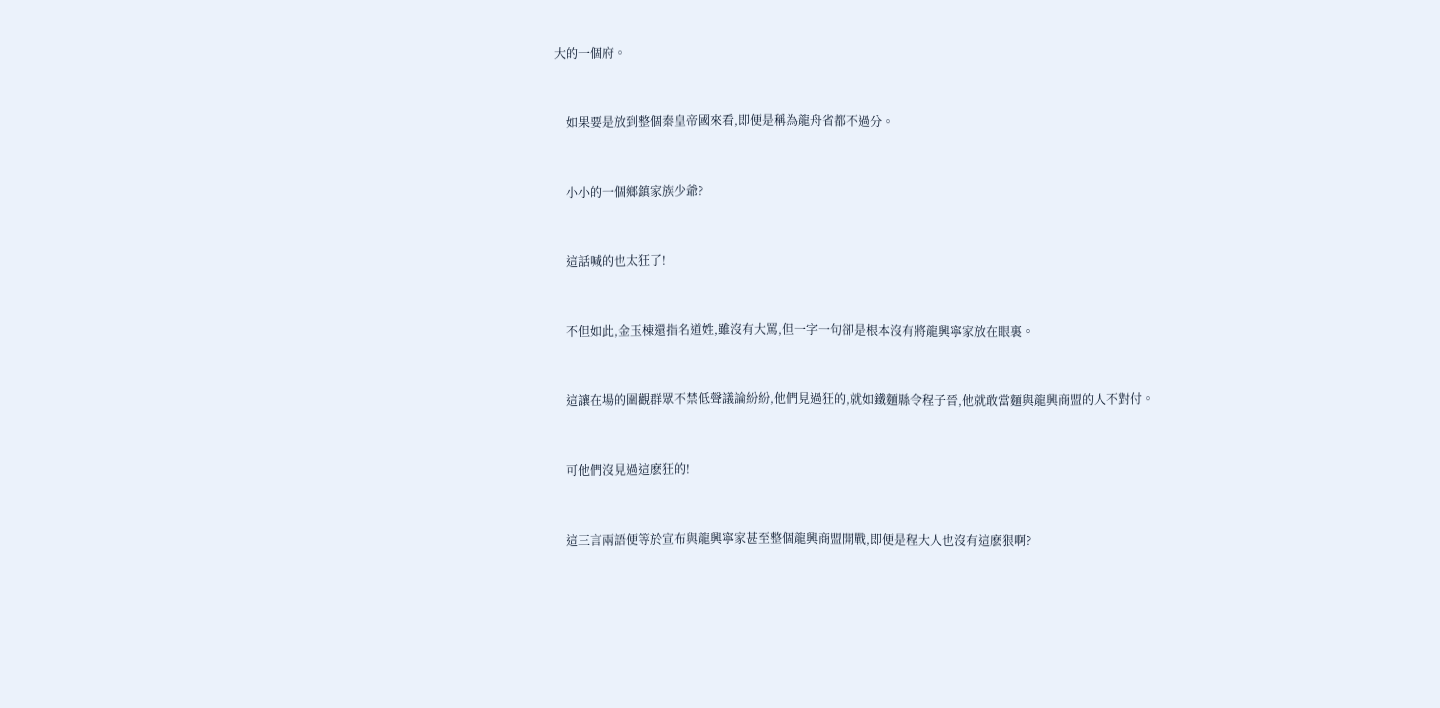大的一個府。


    如果要是放到整個秦皇帝國來看,即便是稱為龍舟省都不過分。


    小小的一個鄉鎮家族少爺?


    這話喊的也太狂了!


    不但如此,金玉棟還指名道姓,雖沒有大罵,但一字一句卻是根本沒有將龍興寧家放在眼裏。


    這讓在場的圍觀群眾不禁低聲議論紛紛,他們見過狂的,就如鐵麵縣令程子晉,他就敢當麵與龍興商盟的人不對付。


    可他們沒見過這麽狂的!


    這三言兩語便等於宣布與龍興寧家甚至整個龍興商盟開戰,即便是程大人也沒有這麽狠啊?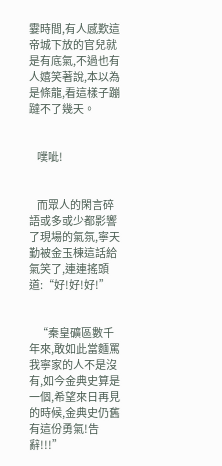霎時間,有人感歎這帝城下放的官兒就是有底氣,不過也有人嬉笑著說,本以為是條龍,看這樣子蹦躂不了幾天。


    噗呲!


    而眾人的閑言碎語或多或少都影響了現場的氣氛,寧天勤被金玉棟這話給氣笑了,連連搖頭道:“好!好!好!”


    “秦皇礦區數千年來,敢如此當麵罵我寧家的人不是沒有,如今金典史算是一個,希望來日再見的時候,金典史仍舊有這份勇氣!告辭!!!”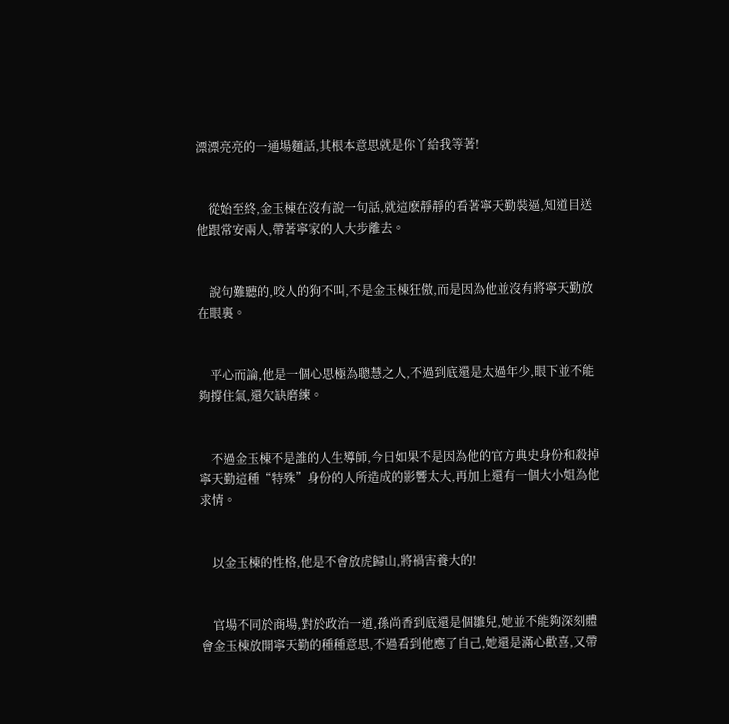漂漂亮亮的一通場麵話,其根本意思就是你丫給我等著!


    從始至終,金玉棟在沒有說一句話,就這麽靜靜的看著寧天勤裝逼,知道目送他跟常安兩人,帶著寧家的人大步離去。


    說句難聽的,咬人的狗不叫,不是金玉棟狂傲,而是因為他並沒有將寧天勤放在眼裏。


    平心而論,他是一個心思極為聰慧之人,不過到底還是太過年少,眼下並不能夠撐住氣,還欠缺磨練。


    不過金玉棟不是誰的人生導師,今日如果不是因為他的官方典史身份和殺掉寧天勤這種“特殊”身份的人所造成的影響太大,再加上還有一個大小姐為他求情。


    以金玉棟的性格,他是不會放虎歸山,將禍害養大的!


    官場不同於商場,對於政治一道,孫尚香到底還是個雛兒,她並不能夠深刻體會金玉棟放開寧天勤的種種意思,不過看到他應了自己,她還是滿心歡喜,又帶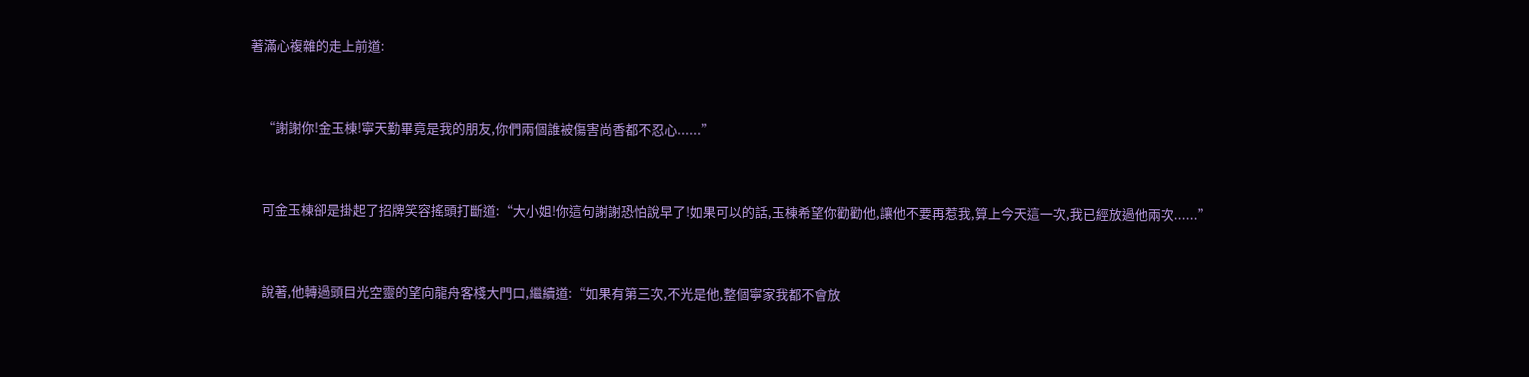著滿心複雜的走上前道:


    “謝謝你!金玉棟!寧天勤畢竟是我的朋友,你們兩個誰被傷害尚香都不忍心......”


    可金玉棟卻是掛起了招牌笑容搖頭打斷道:“大小姐!你這句謝謝恐怕說早了!如果可以的話,玉棟希望你勸勸他,讓他不要再惹我,算上今天這一次,我已經放過他兩次......”


    說著,他轉過頭目光空靈的望向龍舟客棧大門口,繼續道:“如果有第三次,不光是他,整個寧家我都不會放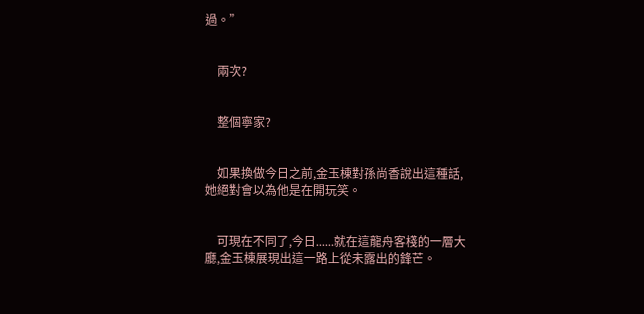過。”


    兩次?


    整個寧家?


    如果換做今日之前,金玉棟對孫尚香說出這種話,她絕對會以為他是在開玩笑。


    可現在不同了,今日......就在這龍舟客棧的一層大廳,金玉棟展現出這一路上從未露出的鋒芒。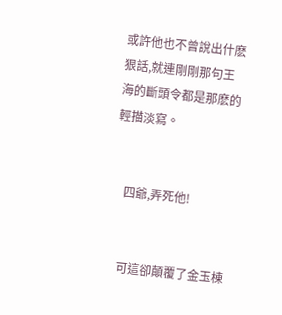或許他也不曾說出什麽狠話,就連剛剛那句王海的斷頭令都是那麽的輕描淡寫。


    四爺,弄死他!


    可這卻顛覆了金玉棟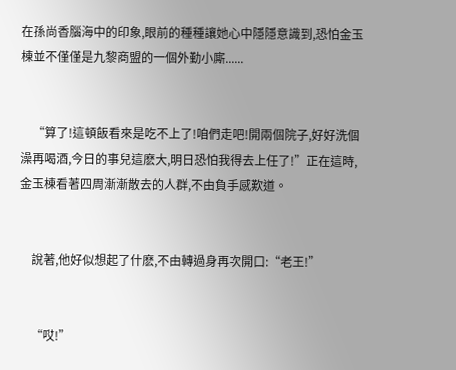在孫尚香腦海中的印象,眼前的種種讓她心中隱隱意識到,恐怕金玉棟並不僅僅是九黎商盟的一個外勤小廝......


    “算了!這頓飯看來是吃不上了!咱們走吧!開兩個院子,好好洗個澡再喝酒,今日的事兒這麽大,明日恐怕我得去上任了!”正在這時,金玉棟看著四周漸漸散去的人群,不由負手感歎道。


    說著,他好似想起了什麽,不由轉過身再次開口:“老王!”


    “哎!”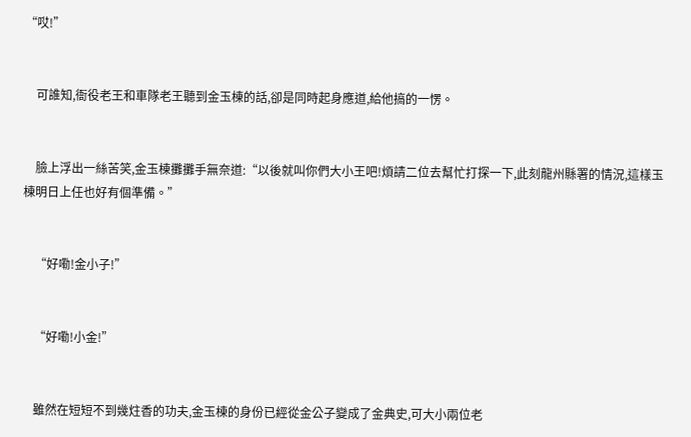“哎!”


    可誰知,衙役老王和車隊老王聽到金玉棟的話,卻是同時起身應道,給他搞的一愣。


    臉上浮出一絲苦笑,金玉棟攤攤手無奈道:“以後就叫你們大小王吧!煩請二位去幫忙打探一下,此刻龍州縣署的情況,這樣玉棟明日上任也好有個準備。”


    “好嘞!金小子!”


    “好嘞!小金!”


    雖然在短短不到幾炷香的功夫,金玉棟的身份已經從金公子變成了金典史,可大小兩位老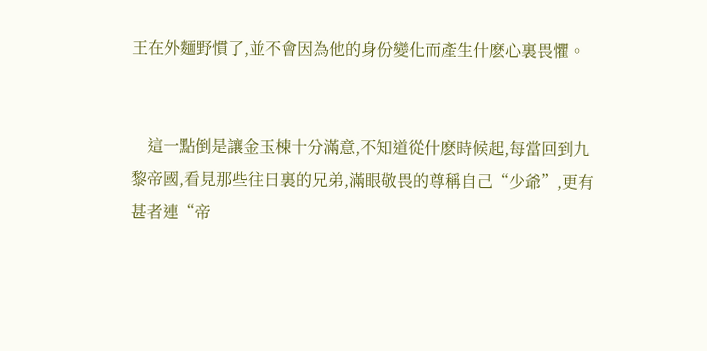王在外麵野慣了,並不會因為他的身份變化而產生什麽心裏畏懼。


    這一點倒是讓金玉棟十分滿意,不知道從什麽時候起,每當回到九黎帝國,看見那些往日裏的兄弟,滿眼敬畏的尊稱自己“少爺”,更有甚者連“帝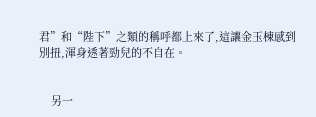君”和“陛下”之類的稱呼都上來了,這讓金玉棟感到別扭,渾身透著勁兒的不自在。


    另一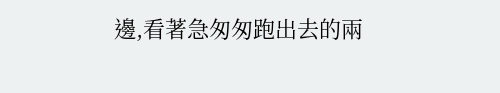邊,看著急匆匆跑出去的兩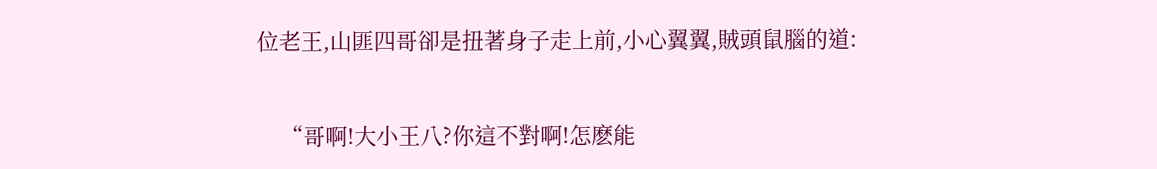位老王,山匪四哥卻是扭著身子走上前,小心翼翼,賊頭鼠腦的道:


    “哥啊!大小王八?你這不對啊!怎麽能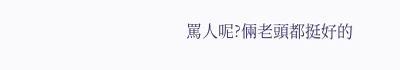罵人呢?倆老頭都挺好的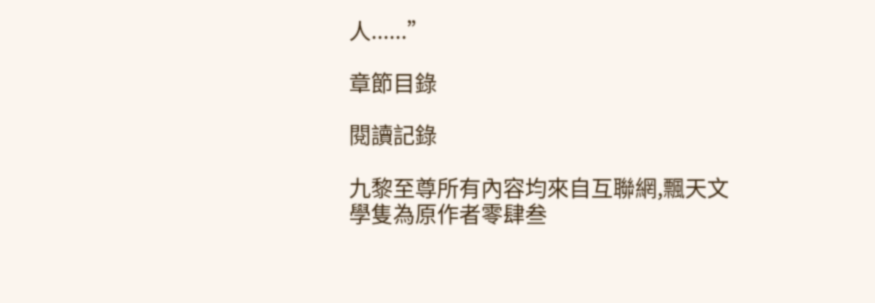人......”

章節目錄

閱讀記錄

九黎至尊所有內容均來自互聯網,飄天文學隻為原作者零肆叁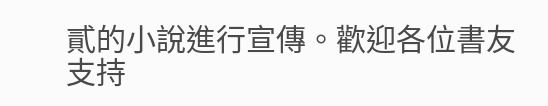貳的小說進行宣傳。歡迎各位書友支持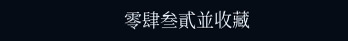零肆叁貳並收藏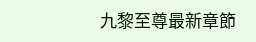九黎至尊最新章節